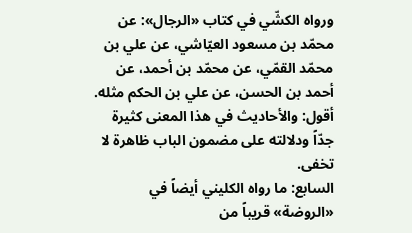ورواه الكشّي في كتاب «الرجال»: عن محمّد بن مسعود العيّاشي، عن علي بن محمّد القمّي، عن محمّد بن أحمد، عن أحمد بن الحسن، عن علي بن الحكم مثله.
أقول: والأحاديث في هذا المعنى كثيرة جدّاً ودلالته على مضمون الباب ظاهرة لا تخفى.
السابع: ما رواه الكليني أيضاً في «الروضة» قريباً من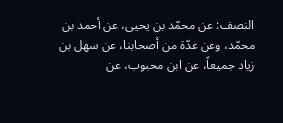النصف: عن محمّد بن يحيى، عن أحمد بن محمّد، وعن عدّة من أصحابنا، عن سهل بن زياد جميعاً، عن ابن محبوب، عن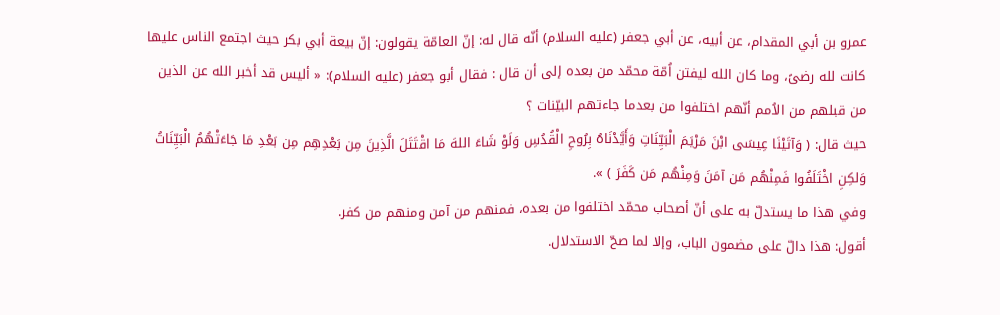عمرو بن أبي المقدام، عن أبيه، عن أبي جعفر (عليه السلام) أنّه قال له: إنّ العامّة يقولون: إنّ بيعة أبي بكر حيث اجتمع الناس عليها كانت لله رضىً، وما كان الله ليفتن اُمّة محمّد من بعده إلى أن قال : فقال أبو جعفر (عليه السلام): « أليس قد أخبر الله عن الذين من قبلهم من الاُمم أنّهم اختلفوا من بعدما جاءتهم البيّنات ؟
حيث قال: ( وَآتَيْنَا عِيسَى ابْنَ مَرْيَمَ الْبَيِّنَاتِ وَأَيَّدْنَاهُ بِرُوحِ الْقُدُسِ وَلَوْ شَاءَ اللهَ مَا اقْتَتَلَ الَّذِينَ مِن بَعْدِهِم مِن بَعْدِ مَا جَاءَتْهُمُ الْبَيِّنَاتُ وَلكِنِ اخْتَلَفُوا فَمِنْهُم مَن آمَنَ وَمِنْهُم مَن كَفَرَ ) ».
وفي هذا ما يستدلّ به على أنّ أصحاب محمّد اختلفوا من بعده، فمنهم من آمن ومنهم من كفر.
أقول: هذا دالّ على مضمون الباب، وإلا لما صحّ الاستدلال.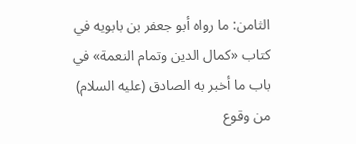الثامن: ما رواه أبو جعفر بن بابويه في كتاب «كمال الدين وتمام النعمة» في باب ما أخبر به الصادق (عليه السلام) من وقوع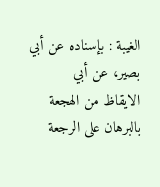الغيبة : بإسناده عن أبي بصير، عن أبي
الايقاظ من الهجعة بالبرهان على الرجعة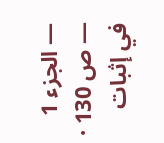— الجزء 1 — ص 130 · في إثبات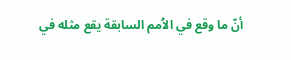أنّ ما وقع في الاُمم السابقة يقع مثله في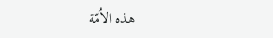هذه الاُمّة